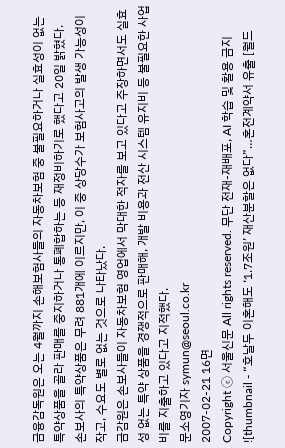금융감독원은 오는 4월까지 손해보험사들의 자동차보험 중 불필요하거나 실효성이 없는 특약상품을 골라 판매를 중지하거나 통폐합하는 등 재정비하기로 했다고 20일 밝혔다.
손보사의 특약상품은 무려 881개에 이르지만, 이 중 상당수가 보험사고의 발생 가능성이 작고, 수요도 별로 없는 것으로 나타났다.
금감원은 손보사들이 자동차보험 영업에서 막대한 적자를 보고 있다고 주장하면서도 실효성 없는 특약 상품을 경쟁적으로 판매해, 개발 비용과 전산 시스템 유지비 등 불필요한 사업비를 지출하고 있다고 지적했다.
문소영기자 symun@seoul.co.kr
2007-02-21 16면
Copyright ⓒ 서울신문 All rights reserved. 무단 전재-재배포, AI 학습 및 활용 금지
![thumbnail - “호날두 이혼해도 ‘1.7조원’ 재산분할은 없다”…혼전계약서 유출 [월드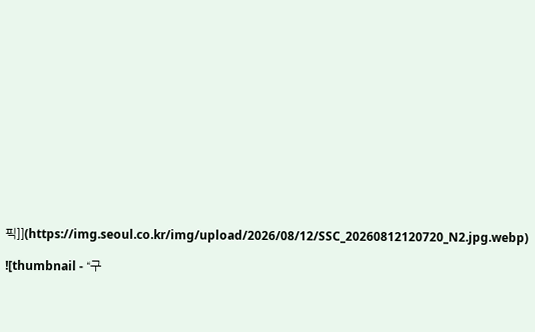픽]](https://img.seoul.co.kr/img/upload/2026/08/12/SSC_20260812120720_N2.jpg.webp)

![thumbnail - “구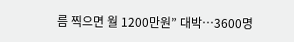름 찍으면 월 1200만원” 대박…3600명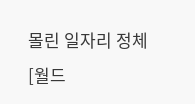몰린 일자리 정체 [월드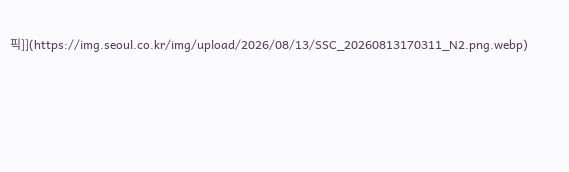픽]](https://img.seoul.co.kr/img/upload/2026/08/13/SSC_20260813170311_N2.png.webp)